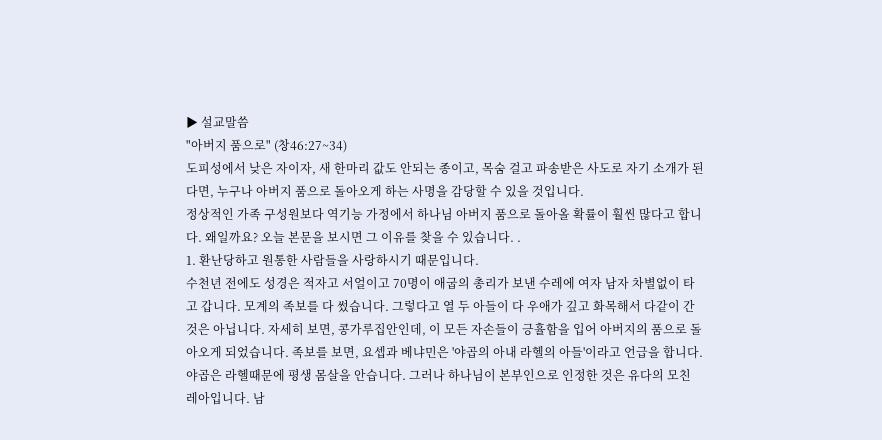▶ 설교말씀
"아버지 품으로" (창46:27~34)
도피성에서 낮은 자이자, 새 한마리 값도 안되는 종이고, 목숨 걸고 파송받은 사도로 자기 소개가 된다면, 누구나 아버지 품으로 돌아오게 하는 사명을 감당할 수 있을 것입니다.
정상적인 가족 구성원보다 역기능 가정에서 하나님 아버지 품으로 돌아올 확률이 훨씬 많다고 합니다. 왜일까요? 오늘 본문을 보시면 그 이유를 찾을 수 있습니다. .
1. 환난당하고 원통한 사람들을 사랑하시기 때문입니다.
수천년 전에도 성경은 적자고 서얼이고 70명이 애굽의 총리가 보낸 수레에 여자 남자 차별없이 타고 갑니다. 모계의 족보를 다 썼습니다. 그렇다고 열 두 아들이 다 우애가 깊고 화목해서 다같이 간 것은 아닙니다. 자세히 보면, 콩가루집안인데, 이 모든 자손들이 긍휼함을 입어 아버지의 품으로 돌아오게 되었습니다. 족보를 보면, 요셉과 베냐민은 '야곱의 아내 라헬의 아들'이라고 언급을 합니다. 야곱은 라헬때문에 평생 몸살을 안습니다. 그러나 하나님이 본부인으로 인정한 것은 유다의 모친 레아입니다. 남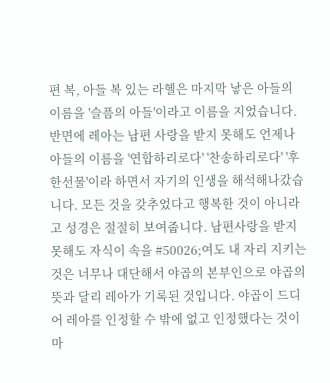편 복, 아들 복 있는 라헬은 마지막 낳은 아들의 이름을 '슬픔의 아들'이라고 이름을 지었습니다. 반면에 레아는 남편 사랑을 받지 못해도 언제나 아들의 이름을 '연합하리로다' '찬송하리로다' '후한선물'이라 하면서 자기의 인생을 해석해나갔습니다. 모든 것을 갖추었다고 행복한 것이 아니라고 성경은 절절히 보여줍니다. 남편사랑을 받지 못해도 자식이 속을 #50026;여도 내 자리 지키는 것은 너무나 대단해서 야곱의 본부인으로 야곱의 뜻과 달리 레아가 기록된 것입니다. 야곱이 드디어 레아를 인정할 수 밖에 없고 인정했다는 것이 마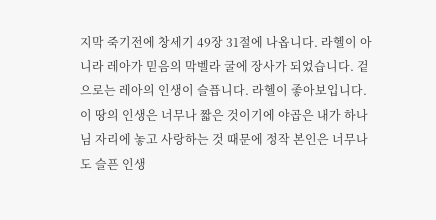지막 죽기전에 창세기 49장 31절에 나옵니다. 라헬이 아니라 레아가 믿음의 막벨라 굴에 장사가 되었습니다. 겉으로는 레아의 인생이 슬픕니다. 라헬이 좋아보입니다. 이 땅의 인생은 너무나 짧은 것이기에 야곱은 내가 하나님 자리에 놓고 사랑하는 것 때문에 정작 본인은 너무나도 슬픈 인생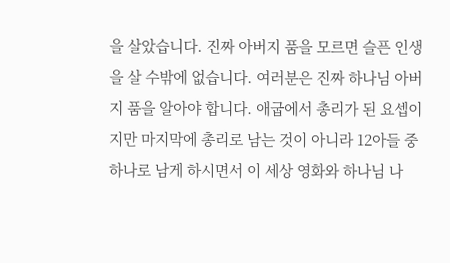을 살았습니다. 진짜 아버지 품을 모르면 슬픈 인생을 살 수밖에 없습니다. 여러분은 진짜 하나님 아버지 품을 알아야 합니다. 애굽에서 총리가 된 요셉이지만 마지막에 총리로 남는 것이 아니라 12아들 중 하나로 남게 하시면서 이 세상 영화와 하나님 나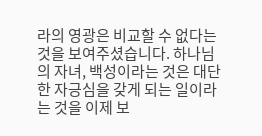라의 영광은 비교할 수 없다는 것을 보여주셨습니다. 하나님의 자녀, 백성이라는 것은 대단한 자긍심을 갖게 되는 일이라는 것을 이제 보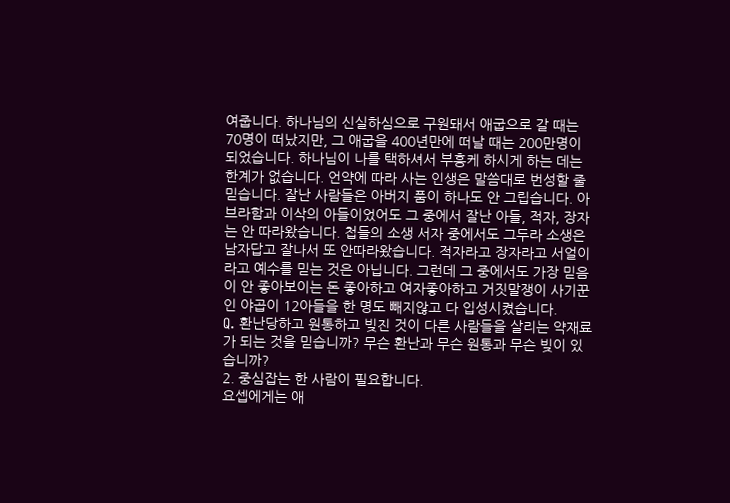여줍니다. 하나님의 신실하심으로 구원돼서 애굽으로 갈 때는 70명이 떠났지만, 그 애굽을 400년만에 떠날 때는 200만명이 되었습니다. 하나님이 나를 택하셔서 부흥케 하시게 하는 데는 한계가 없습니다. 언약에 따라 사는 인생은 말씀대로 번성할 줄 믿습니다. 잘난 사람들은 아버지 품이 하나도 안 그립습니다. 아브라함과 이삭의 아들이었어도 그 중에서 잘난 아들, 적자, 장자는 안 따라왔습니다. 첩들의 소생 서자 중에서도 그두라 소생은 남자답고 잘나서 또 안따라왔습니다. 적자라고 장자라고 서얼이라고 예수를 믿는 것은 아닙니다. 그런데 그 중에서도 가장 믿음이 안 좋아보이는 돈 좋아하고 여자좋아하고 거짓말쟁이 사기꾼인 야곱이 12아들을 한 명도 빼지않고 다 입성시켰습니다.
Q. 환난당하고 원통하고 빚진 것이 다른 사람들을 살리는 약재료가 되는 것을 믿습니까? 무슨 환난과 무슨 원통과 무슨 빚이 있습니까?
2. 중심잡는 한 사람이 필요합니다.
요셉에게는 애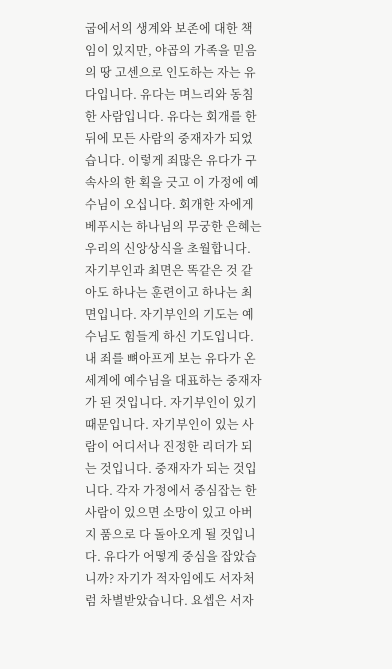굽에서의 생계와 보존에 대한 책임이 있지만, 야곱의 가족을 믿음의 땅 고센으로 인도하는 자는 유다입니다. 유다는 며느리와 동침한 사람입니다. 유다는 회개를 한 뒤에 모든 사람의 중재자가 되었습니다. 이렇게 죄많은 유다가 구속사의 한 획을 긋고 이 가정에 예수님이 오십니다. 회개한 자에게 베푸시는 하나님의 무궁한 은혜는 우리의 신앙상식을 초월합니다. 자기부인과 최면은 똑같은 것 같아도 하나는 훈련이고 하나는 최면입니다. 자기부인의 기도는 예수님도 힘들게 하신 기도입니다. 내 죄를 뼈아프게 보는 유다가 온 세계에 예수님을 대표하는 중재자가 된 것입니다. 자기부인이 있기때문입니다. 자기부인이 있는 사람이 어디서나 진정한 리더가 되는 것입니다. 중재자가 되는 것입니다. 각자 가정에서 중심잡는 한 사람이 있으면 소망이 있고 아버지 품으로 다 돌아오게 될 것입니다. 유다가 어떻게 중심을 잡았습니까? 자기가 적자임에도 서자처럼 차별받았습니다. 요셉은 서자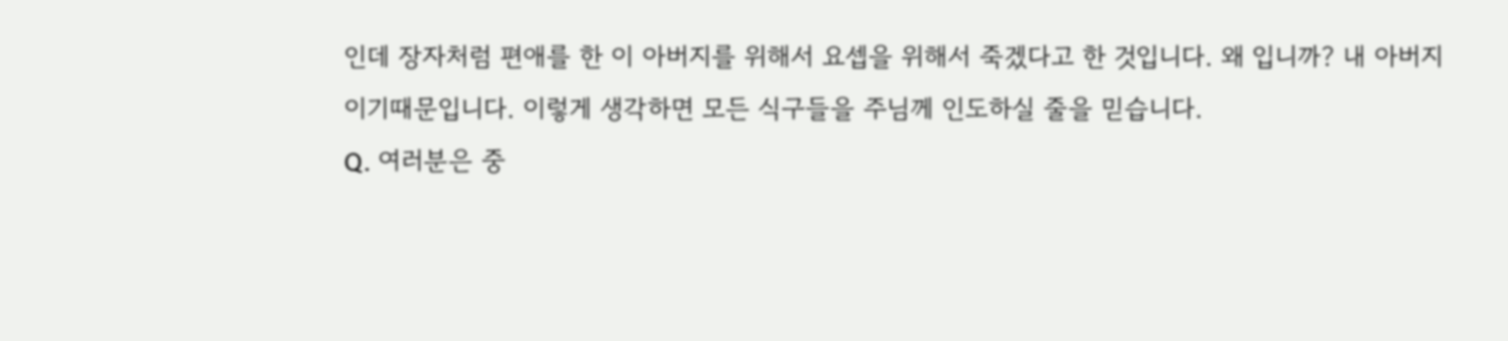인데 장자처럼 편애를 한 이 아버지를 위해서 요셉을 위해서 죽겠다고 한 것입니다. 왜 입니까? 내 아버지이기때문입니다. 이렇게 생각하면 모든 식구들을 주님께 인도하실 줄을 믿습니다.
Q. 여러분은 중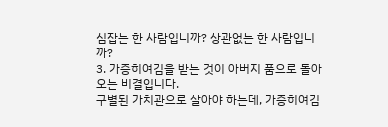심잡는 한 사람입니까? 상관없는 한 사람입니까?
3. 가증히여김을 받는 것이 아버지 품으로 돌아오는 비결입니다.
구별된 가치관으로 살아야 하는데, 가증히여김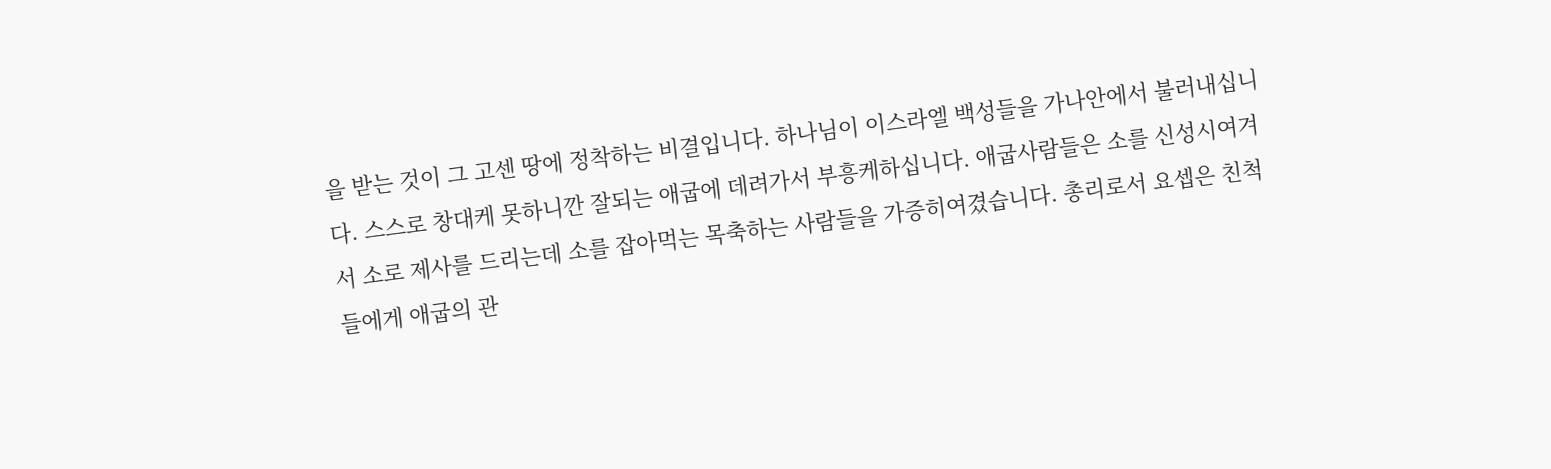을 받는 것이 그 고센 땅에 정착하는 비결입니다. 하나님이 이스라엘 백성들을 가나안에서 불러내십니다. 스스로 창대케 못하니깐 잘되는 애굽에 데려가서 부흥케하십니다. 애굽사람들은 소를 신성시여겨서 소로 제사를 드리는데 소를 잡아먹는 목축하는 사람들을 가증히여겼습니다. 총리로서 요셉은 친척들에게 애굽의 관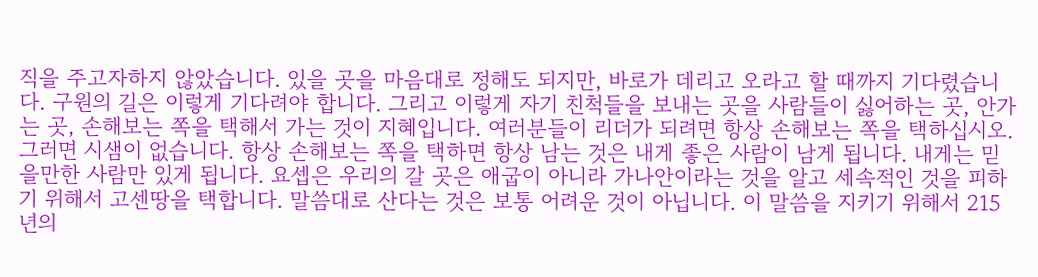직을 주고자하지 않았습니다. 있을 곳을 마음대로 정해도 되지만, 바로가 데리고 오라고 할 때까지 기다렸습니다. 구원의 길은 이렇게 기다려야 합니다. 그리고 이렇게 자기 친척들을 보내는 곳을 사람들이 싫어하는 곳, 안가는 곳, 손해보는 쪽을 택해서 가는 것이 지혜입니다. 여러분들이 리더가 되려면 항상 손해보는 쪽을 택하십시오. 그러면 시샘이 없습니다. 항상 손해보는 쪽을 택하면 항상 남는 것은 내게 좋은 사람이 남게 됩니다. 내게는 믿을만한 사람만 있게 됩니다. 요셉은 우리의 갈 곳은 애굽이 아니라 가나안이라는 것을 알고 세속적인 것을 피하기 위해서 고센땅을 택합니다. 말씀대로 산다는 것은 보통 어려운 것이 아닙니다. 이 말씀을 지키기 위해서 215년의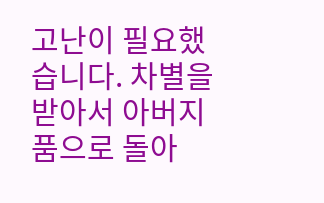고난이 필요했습니다. 차별을 받아서 아버지 품으로 돌아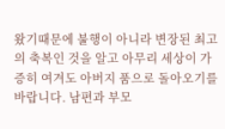왔기때문에 불행이 아니라 변장된 최고의 축복인 것을 알고 아무리 세상이 가증히 여겨도 아버지 품으로 돌아오기를 바랍니다. 남편과 부모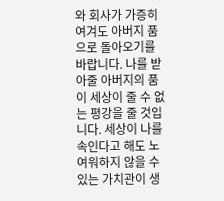와 회사가 가증히 여겨도 아버지 품으로 돌아오기를 바랍니다. 나를 받아줄 아버지의 품이 세상이 줄 수 없는 평강을 줄 것입니다. 세상이 나를 속인다고 해도 노여워하지 않을 수 있는 가치관이 생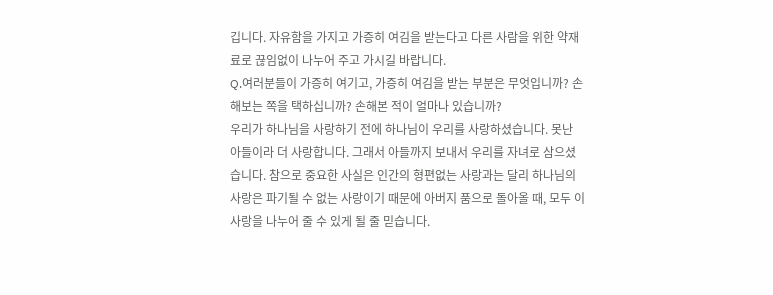깁니다. 자유함을 가지고 가증히 여김을 받는다고 다른 사람을 위한 약재료로 끊임없이 나누어 주고 가시길 바랍니다.
Q.여러분들이 가증히 여기고, 가증히 여김을 받는 부분은 무엇입니까? 손해보는 쪽을 택하십니까? 손해본 적이 얼마나 있습니까?
우리가 하나님을 사랑하기 전에 하나님이 우리를 사랑하셨습니다. 못난 아들이라 더 사랑합니다. 그래서 아들까지 보내서 우리를 자녀로 삼으셨습니다. 참으로 중요한 사실은 인간의 형편없는 사랑과는 달리 하나님의 사랑은 파기될 수 없는 사랑이기 때문에 아버지 품으로 돌아올 때, 모두 이 사랑을 나누어 줄 수 있게 될 줄 믿습니다.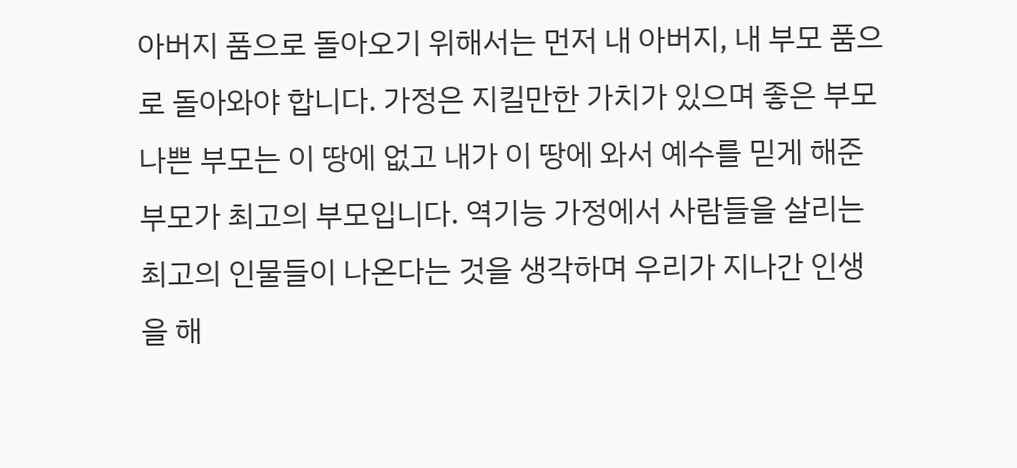아버지 품으로 돌아오기 위해서는 먼저 내 아버지, 내 부모 품으로 돌아와야 합니다. 가정은 지킬만한 가치가 있으며 좋은 부모 나쁜 부모는 이 땅에 없고 내가 이 땅에 와서 예수를 믿게 해준 부모가 최고의 부모입니다. 역기능 가정에서 사람들을 살리는 최고의 인물들이 나온다는 것을 생각하며 우리가 지나간 인생을 해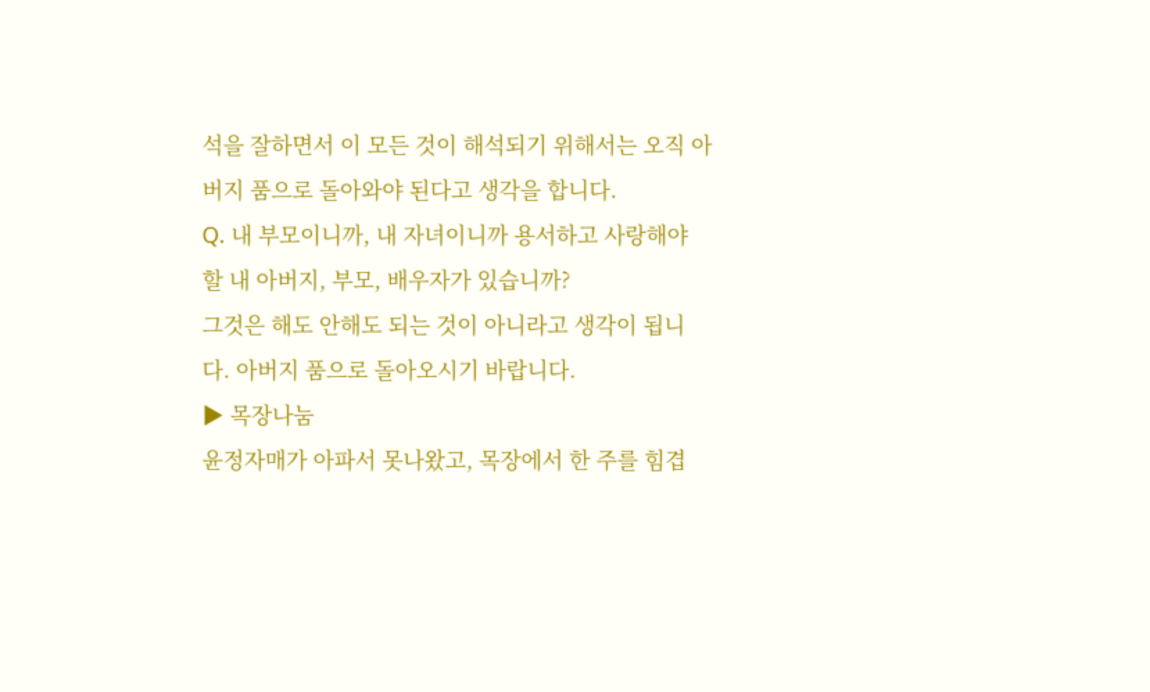석을 잘하면서 이 모든 것이 해석되기 위해서는 오직 아버지 품으로 돌아와야 된다고 생각을 합니다.
Q. 내 부모이니까, 내 자녀이니까 용서하고 사랑해야 할 내 아버지, 부모, 배우자가 있습니까?
그것은 해도 안해도 되는 것이 아니라고 생각이 됩니다. 아버지 품으로 돌아오시기 바랍니다.
▶ 목장나눔
윤정자매가 아파서 못나왔고, 목장에서 한 주를 힘겹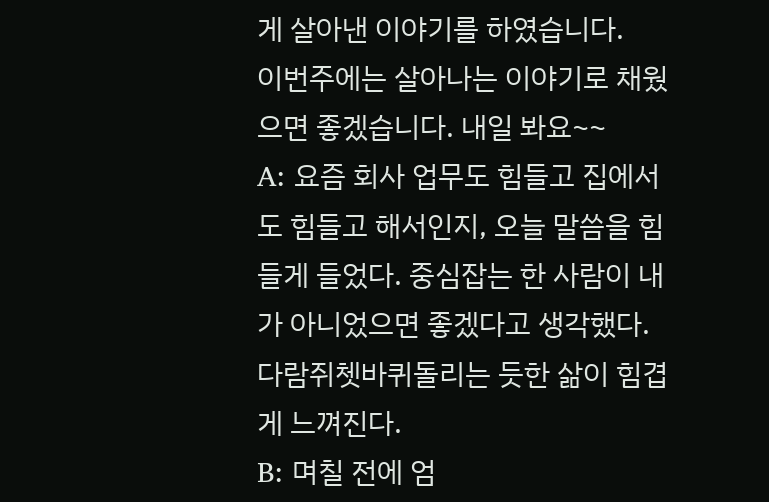게 살아낸 이야기를 하였습니다.
이번주에는 살아나는 이야기로 채웠으면 좋겠습니다. 내일 봐요~~
A: 요즘 회사 업무도 힘들고 집에서도 힘들고 해서인지, 오늘 말씀을 힘들게 들었다. 중심잡는 한 사람이 내가 아니었으면 좋겠다고 생각했다. 다람쥐쳇바퀴돌리는 듯한 삶이 힘겹게 느껴진다.
B: 며칠 전에 엄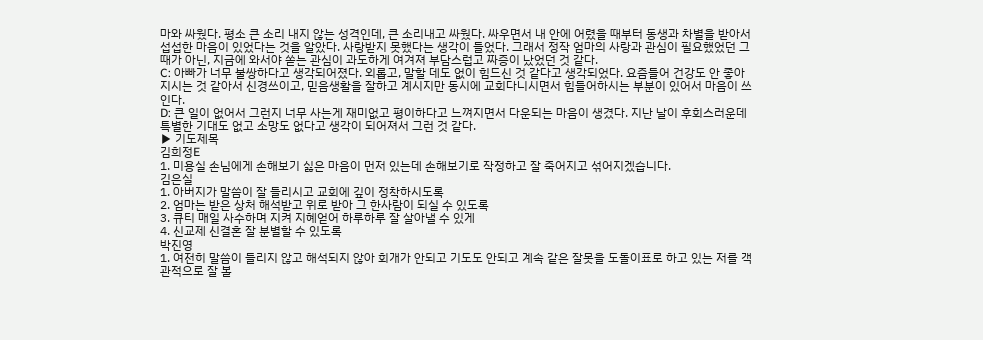마와 싸웠다. 평소 큰 소리 내지 않는 성격인데, 큰 소리내고 싸웠다. 싸우면서 내 안에 어렸을 때부터 동생과 차별을 받아서 섭섭한 마음이 있었다는 것을 알았다. 사랑받지 못했다는 생각이 들었다. 그래서 정작 엄마의 사랑과 관심이 필요했었던 그 때가 아닌, 지금에 와서야 쏟는 관심이 과도하게 여겨져 부담스럽고 짜증이 났었던 것 같다.
C: 아빠가 너무 불쌍하다고 생각되어졌다. 외롭고, 말할 데도 없이 힘드신 것 같다고 생각되었다. 요즘들어 건강도 안 좋아지시는 것 같아서 신경쓰이고, 믿음생활을 잘하고 계시지만 동시에 교회다니시면서 힘들어하시는 부분이 있어서 마음이 쓰인다.
D: 큰 일이 없어서 그런지 너무 사는게 재미없고 평이하다고 느껴지면서 다운되는 마음이 생겼다. 지난 날이 후회스러운데 특별한 기대도 없고 소망도 없다고 생각이 되어져서 그런 것 같다.
▶ 기도제목
김희정E
1. 미용실 손님에게 손해보기 싫은 마음이 먼저 있는데 손해보기로 작정하고 잘 죽어지고 섞어지겠습니다.
김은실
1. 아버지가 말씀이 잘 들리시고 교회에 깊이 정착하시도록
2. 엄마는 받은 상처 해석받고 위로 받아 그 한사람이 되실 수 있도록
3. 큐티 매일 사수하며 지켜 지혜얻어 하루하루 잘 살아낼 수 있게
4. 신교제 신결혼 잘 분별할 수 있도록
박진영
1. 여전히 말씀이 들리지 않고 해석되지 않아 회개가 안되고 기도도 안되고 계속 같은 잘못을 도돌이표로 하고 있는 저를 객관적으로 잘 볼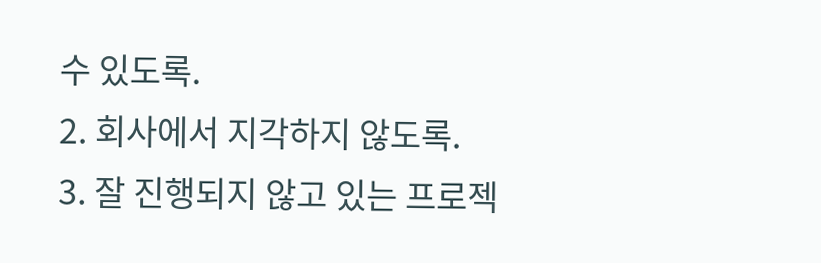수 있도록.
2. 회사에서 지각하지 않도록.
3. 잘 진행되지 않고 있는 프로젝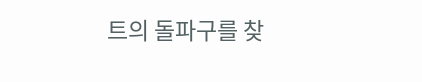트의 돌파구를 찾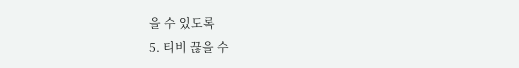을 수 있도록
5. 티비 끊을 수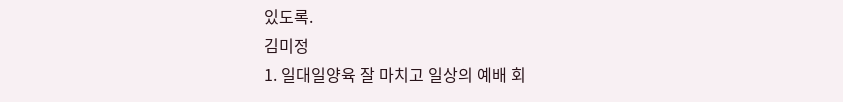있도록.
김미정
1. 일대일양육 잘 마치고 일상의 예배 회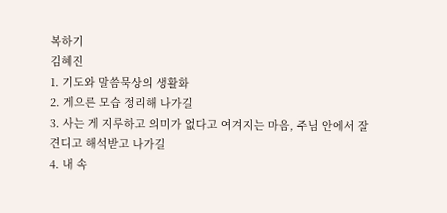복하기
김혜진
1. 기도와 말씀묵상의 생활화
2. 게으른 모습 정리해 나가길
3. 사는 게 지루하고 의미가 없다고 여겨지는 마음, 주님 안에서 잘 견디고 해석받고 나가길
4. 내 속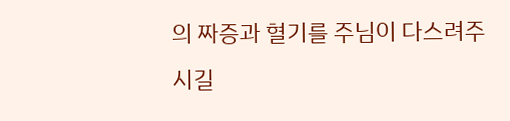의 짜증과 혈기를 주님이 다스려주시길